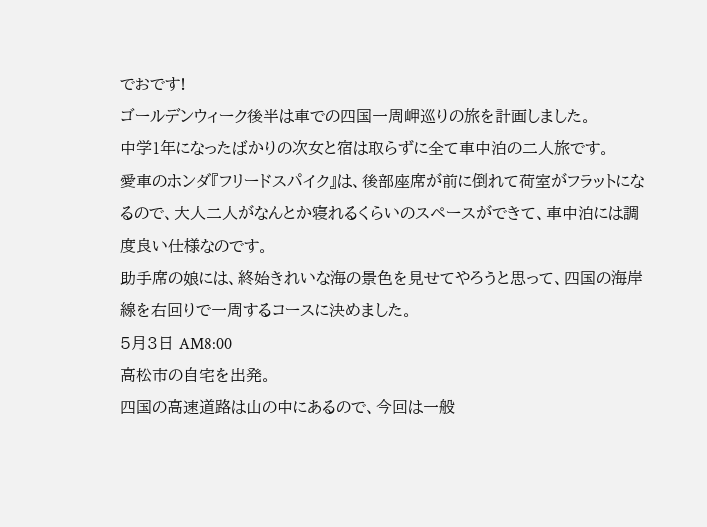でおです!
ゴールデンウィーク後半は車での四国一周岬巡りの旅を計画しました。
中学1年になったばかりの次女と宿は取らずに全て車中泊の二人旅です。
愛車のホンダ『フリードスパイク』は、後部座席が前に倒れて荷室がフラットになるので、大人二人がなんとか寝れるくらいのスペースができて、車中泊には調度良い仕様なのです。
助手席の娘には、終始きれいな海の景色を見せてやろうと思って、四国の海岸線を右回りで一周するコースに決めました。
5月3日 AM8:00
高松市の自宅を出発。
四国の高速道路は山の中にあるので、今回は一般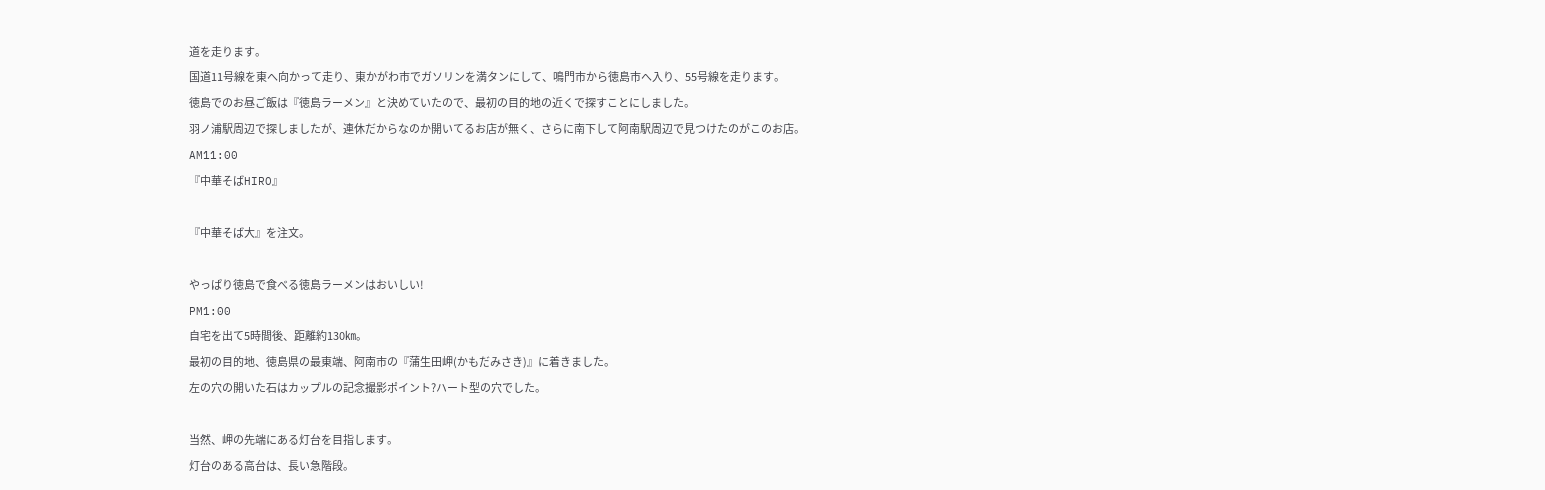道を走ります。
国道11号線を東へ向かって走り、東かがわ市でガソリンを満タンにして、鳴門市から徳島市へ入り、55号線を走ります。
徳島でのお昼ご飯は『徳島ラーメン』と決めていたので、最初の目的地の近くで探すことにしました。
羽ノ浦駅周辺で探しましたが、連休だからなのか開いてるお店が無く、さらに南下して阿南駅周辺で見つけたのがこのお店。
AM11:00
『中華そばHIRO』

『中華そば大』を注文。

やっぱり徳島で食べる徳島ラーメンはおいしい!
PM1:00
自宅を出て5時間後、距離約130㎞。
最初の目的地、徳島県の最東端、阿南市の『蒲生田岬(かもだみさき)』に着きました。
左の穴の開いた石はカップルの記念撮影ポイント?ハート型の穴でした。

当然、岬の先端にある灯台を目指します。
灯台のある高台は、長い急階段。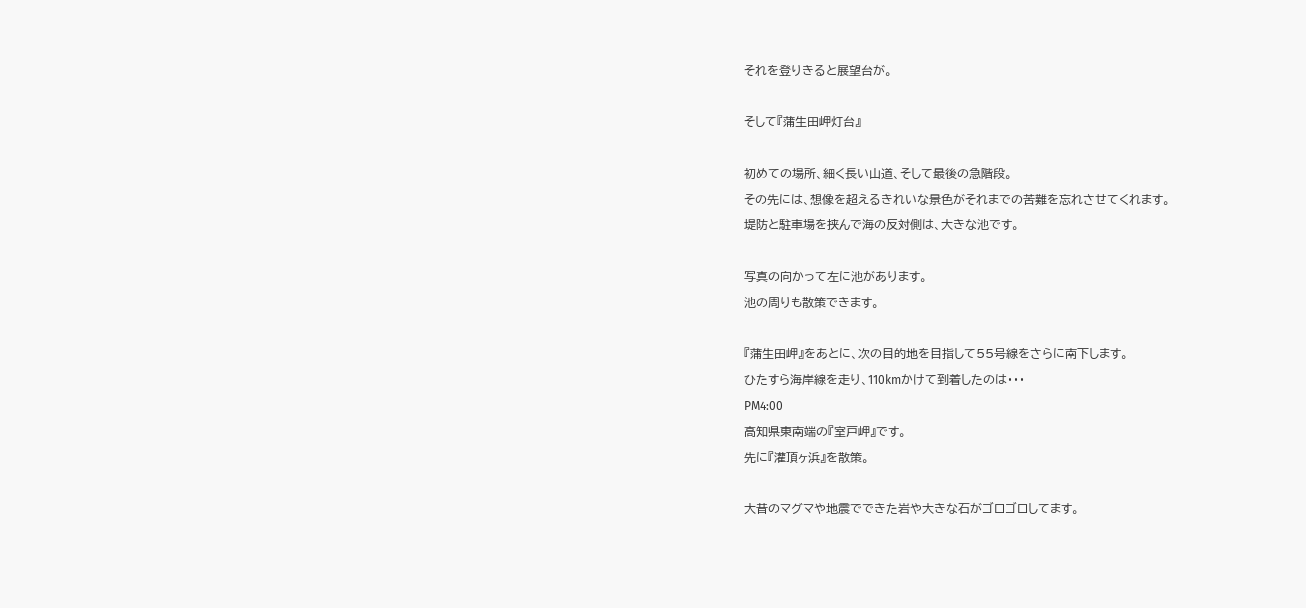それを登りきると展望台が。

そして『蒲生田岬灯台』

初めての場所、細く長い山道、そして最後の急階段。
その先には、想像を超えるきれいな景色がそれまでの苦難を忘れさせてくれます。
堤防と駐車場を挟んで海の反対側は、大きな池です。

写真の向かって左に池があります。
池の周りも散策できます。

『蒲生田岬』をあとに、次の目的地を目指して55号線をさらに南下します。
ひたすら海岸線を走り、110kmかけて到着したのは・・・
PM4:00
高知県東南端の『室戸岬』です。
先に『灌頂ヶ浜』を散策。

大昔のマグマや地震でできた岩や大きな石がゴロゴロしてます。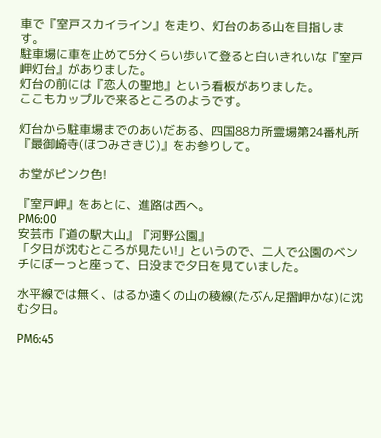車で『室戸スカイライン』を走り、灯台のある山を目指します。
駐車場に車を止めて5分くらい歩いて登ると白いきれいな『室戸岬灯台』がありました。
灯台の前には『恋人の聖地』という看板がありました。
ここもカップルで来るところのようです。

灯台から駐車場までのあいだある、四国88カ所霊場第24番札所『最御崎寺(ほつみさきじ)』をお参りして。

お堂がピンク色!

『室戸岬』をあとに、進路は西へ。
PM6:00
安芸市『道の駅大山』『河野公園』
「夕日が沈むところが見たい!」というので、二人で公園のベンチにぼーっと座って、日没まで夕日を見ていました。

水平線では無く、はるか遠くの山の稜線(たぶん足摺岬かな)に沈む夕日。

PM6:45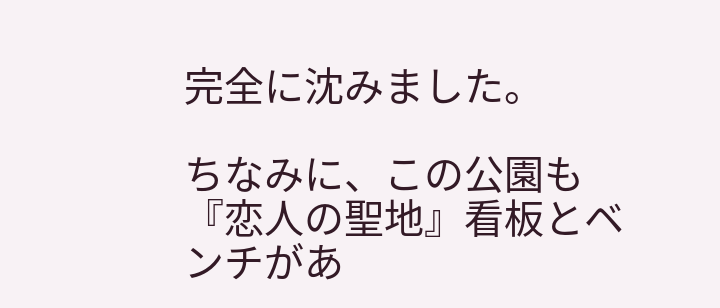完全に沈みました。

ちなみに、この公園も『恋人の聖地』看板とベンチがあ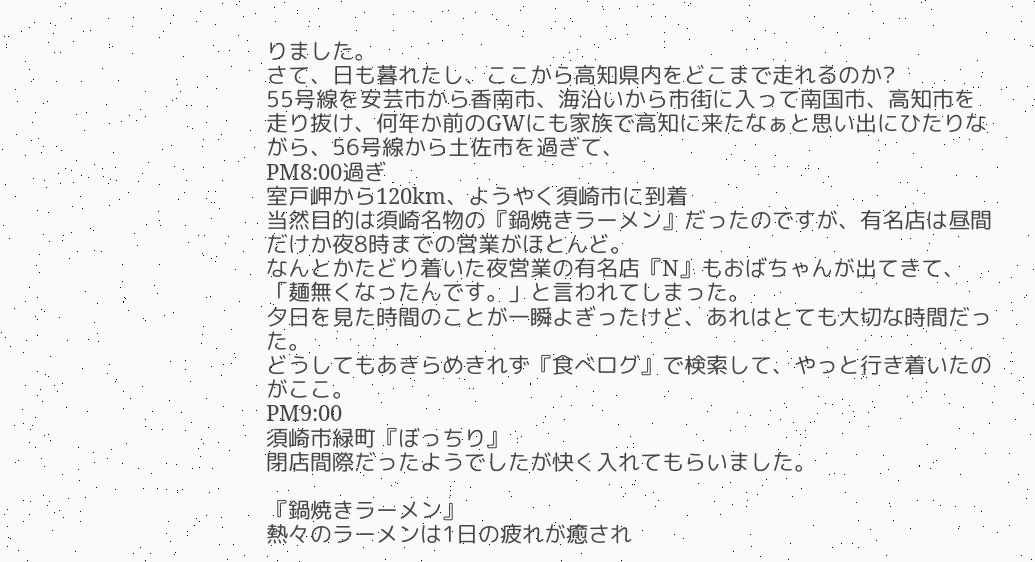りました。
さて、日も暮れたし、ここから高知県内をどこまで走れるのか?
55号線を安芸市から香南市、海沿いから市街に入って南国市、高知市を走り抜け、何年か前のGWにも家族で高知に来たなぁと思い出にひたりながら、56号線から土佐市を過ぎて、
PM8:00過ぎ
室戸岬から120km、ようやく須崎市に到着
当然目的は須崎名物の『鍋焼きラーメン』だったのですが、有名店は昼間だけか夜8時までの営業がほとんど。
なんとかたどり着いた夜営業の有名店『N』もおばちゃんが出てきて、「麺無くなったんです。」と言われてしまった。
夕日を見た時間のことが一瞬よぎったけど、あれはとても大切な時間だった。
どうしてもあきらめきれず『食べログ』で検索して、やっと行き着いたのがここ。
PM9:00
須崎市緑町『ぼっちり』
閉店間際だったようでしたが快く入れてもらいました。

『鍋焼きラーメン』
熱々のラーメンは1日の疲れが癒され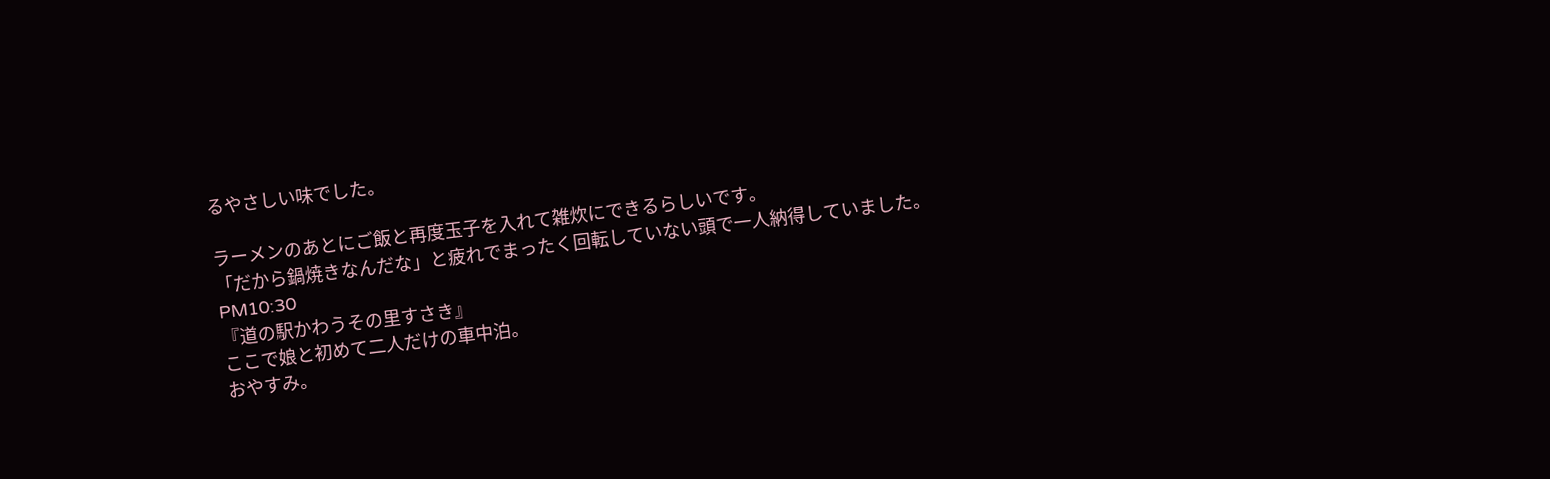るやさしい味でした。

ラーメンのあとにご飯と再度玉子を入れて雑炊にできるらしいです。
「だから鍋焼きなんだな」と疲れでまったく回転していない頭で一人納得していました。
PM10:30
『道の駅かわうその里すさき』
ここで娘と初めて二人だけの車中泊。
おやすみ。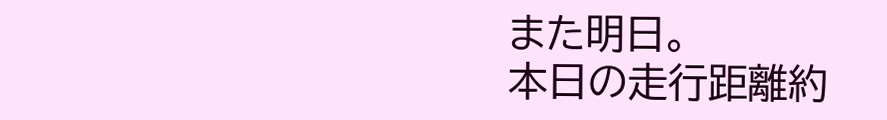また明日。
本日の走行距離約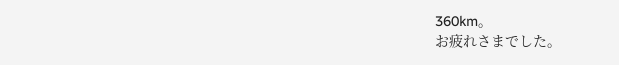360km。
お疲れさまでした。